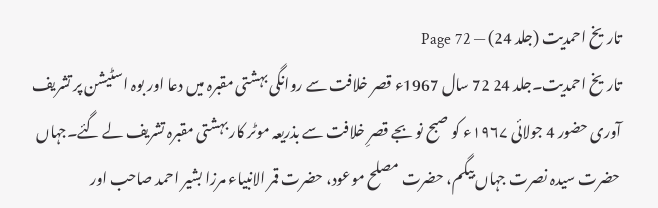تاریخ احمدیت (جلد 24) — Page 72
تاریخ احمدیت۔جلد 24 72 سال 1967ء قصر خلافت سے روانگی بہشتی مقبرہ میں دعا اور بوہ اسٹیشن پر تشریف آوری حضور 4 جولائی ۱۹۶۷ء کو صبح نو بجے قصرِ خلافت سے بذریعہ موٹر کار بہشتی مقبرہ تشریف لے گئے۔جہاں حضرت سیدہ نصرت جہاں بیگم، حضرت مصلح موعود، حضرت قمر الانبیاء مرزا بشیر احمد صاحب اور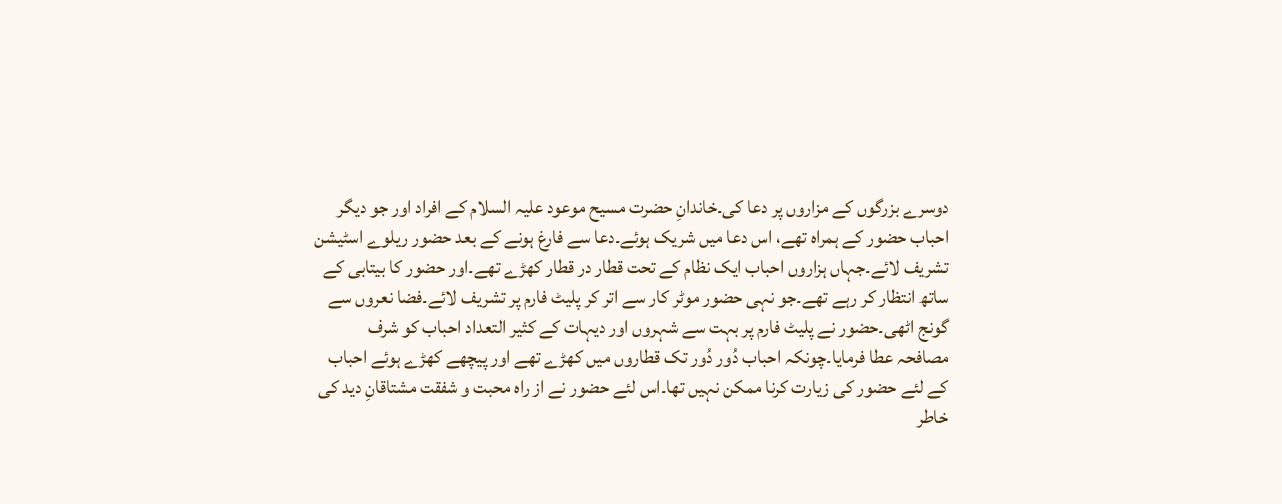دوسرے بزرگوں کے مزاروں پر دعا کی۔خاندانِ حضرت مسیح موعود علیہ السلام کے افراد اور جو دیگر احباب حضور کے ہمراہ تھے، اس دعا میں شریک ہوئے۔دعا سے فارغ ہونے کے بعد حضور ریلوے اسٹیشن تشریف لائے۔جہاں ہزاروں احباب ایک نظام کے تحت قطار در قطار کھڑے تھے۔اور حضور کا بیتابی کے ساتھ انتظار کر رہے تھے۔جو نہی حضور موٹر کار سے اتر کر پلیٹ فارم پر تشریف لائے۔فضا نعروں سے گونج اٹھی۔حضور نے پلیٹ فارم پر بہت سے شہروں اور دیہات کے کثیر التعداد احباب کو شرف مصافحہ عطا فرمایا۔چونکہ احباب دُور دُور تک قطاروں میں کھڑے تھے اور پیچھے کھڑے ہوئے احباب کے لئے حضور کی زیارت کرنا ممکن نہیں تھا۔اس لئے حضور نے از راہ محبت و شفقت مشتاقانِ دید کی خاطر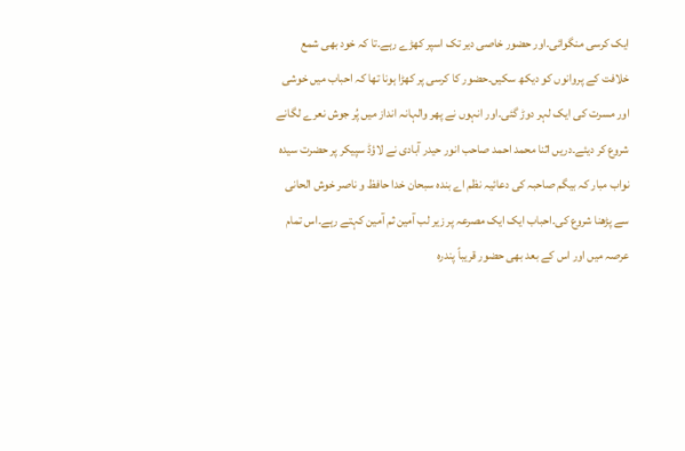ایک کرسی منگوائی۔اور حضور خاصی دیر تک اسپر کھڑے رہے۔تا کہ خود بھی شمع خلافت کے پروانوں کو دیکھ سکیں۔حضور کا کرسی پر کھڑا ہونا تھا کہ احباب میں خوشی اور مسرت کی ایک لہر دوڑ گئی۔اور انہوں نے پھر والہانہ انداز میں پُر جوش نعرے لگانے شروع کر دیئے۔دریں اثنا محمد احمد صاحب انور حیدر آبادی نے لاؤڈ سپیکر پر حضرت سیدہ نواب مبار کہ بیگم صاحبہ کی دعائیہ نظم اے بندہ سبحان خدا حافظ و ناصر خوش الحانی سے پڑھنا شروع کی۔احباب ایک ایک مصرعہ پر زیر لب آمین ثم آمین کہتے رہے۔اس تمام عرصہ میں اور اس کے بعد بھی حضور قریباً پندرہ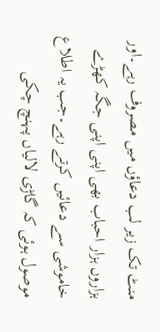منٹ تک زیر لب دعاؤں میں مصروف رہے۔اور ہزاروں ہزار احباب بھی اپنی اپنی جگہ کھڑے خاموشی سے دعائیں کرتے رہے۔جب یہ اطلاع موصول ہوئی کہ گاڑی لالیاں پہنچ چکی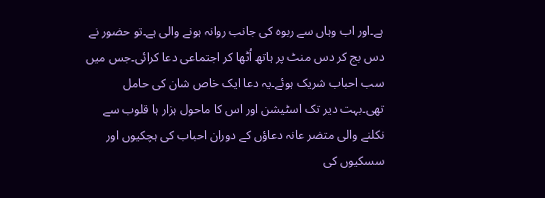ہے۔اور اب وہاں سے ربوہ کی جانب روانہ ہونے والی ہے۔تو حضور نے دس بج کر دس منٹ پر ہاتھ اُٹھا کر اجتماعی دعا کرائی۔جس میں سب احباب شریک ہوئے۔یہ دعا ایک خاص شان کی حامل تھی۔بہت دیر تک اسٹیشن اور اس کا ماحول ہزار ہا قلوب سے نکلنے والی متضر عانہ دعاؤں کے دوران احباب کی ہچکیوں اور سسکیوں کی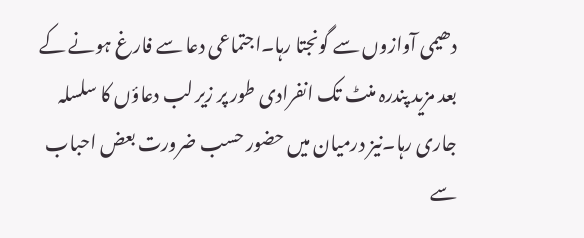دھیمی آوازوں سے گونجتا رہا۔اجتماعی دعا سے فارغ ہونے کے بعد مزید پندرہ منٹ تک انفرادی طور پر زیر لب دعاؤں کا سلسلہ جاری رہا۔نیز درمیان میں حضور حسب ضرورت بعض احباب سے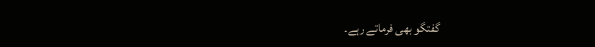گفتگو بھی فرماتے رہے۔